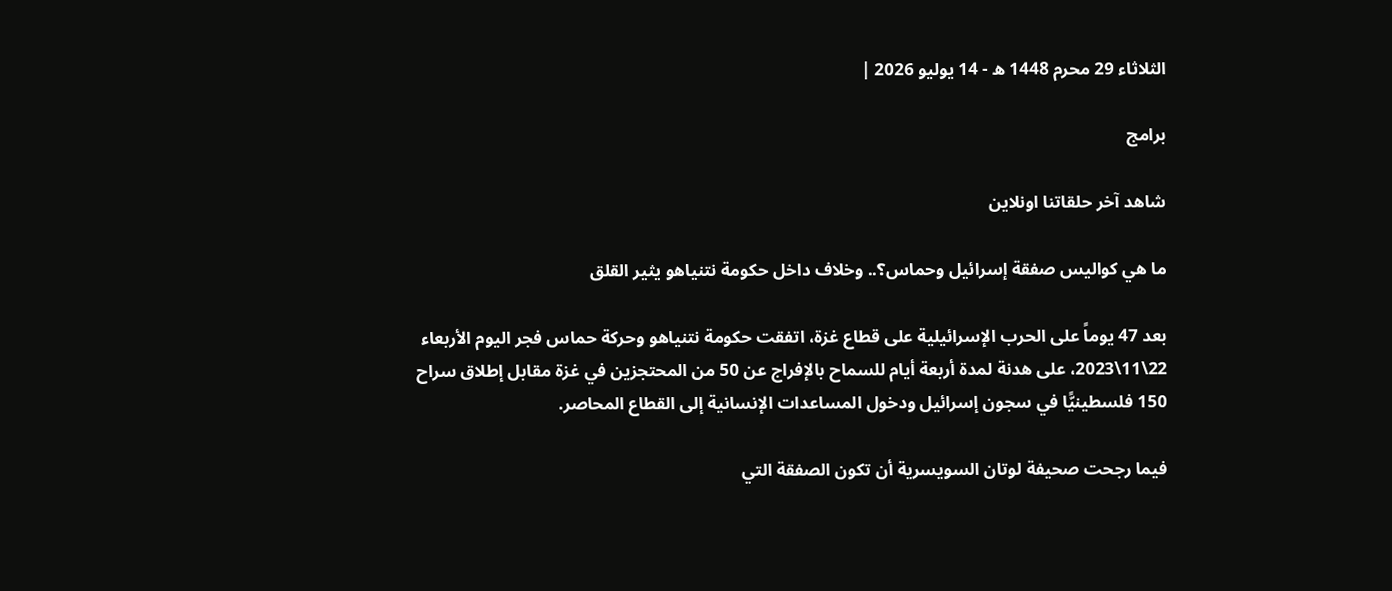الثلاثاء 29 محرم 1448 ه - 14 يوليو 2026 |

برامج

شاهد آخر حلقاتنا اونلاين

ما هي كواليس صفقة إسرائيل وحماس؟.. وخلاف داخل حكومة نتنياهو يثير القلق

بعد 47 يوماً على الحرب الإسرائيلية على قطاع غزة، اتفقت حكومة نتنياهو وحركة حماس فجر اليوم الأربعاء 22\11\2023، على هدنة لمدة أربعة أيام للسماح بالإفراج عن 50 من المحتجزين في غزة مقابل إطلاق سراح 150 فلسطينيًّا في سجون إسرائيل ودخول المساعدات الإنسانية إلى القطاع المحاصر.

فيما رجحت صحيفة لوتان السويسرية أن تكون الصفقة التي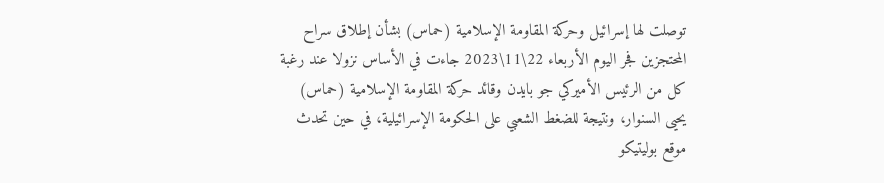توصلت لها إسرائيل وحركة المقاومة الإسلامية (حماس) بشأن إطلاق سراح المحتجزين فجر اليوم الأربعاء 22\11\2023 جاءت في الأساس نزولا عند رغبة كل من الرئيس الأميركي جو بايدن وقائد حركة المقاومة الإسلامية (حماس) يحيى السنوار، ونتيجة للضغط الشعبي على الحكومة الإسرائيلية، في حين تحدث موقع بوليتيكو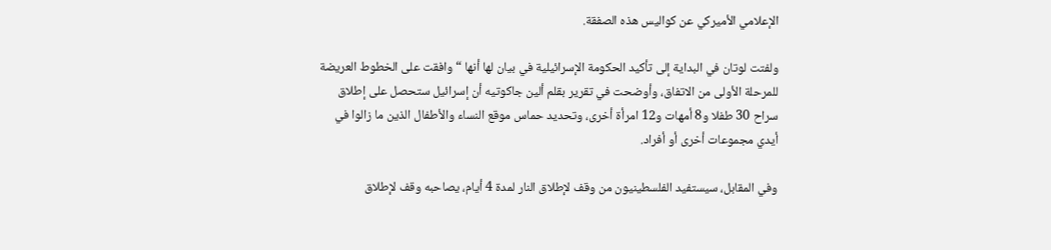الإعلامي الأميركي عن كواليس هذه الصفقة.

ولفتت لوتان في البداية إلى تأكيد الحكومة الإسرائيلية في بيان لها أنها “وافقت على الخطوط العريضة للمرحلة الأولى من الاتفاق، وأوضحت في تقرير بقلم ألين جاكوتيه أن إسرائيل ستحصل على إطلاق سراح 30 طفلا و8 أمهات و12 امرأة أخرى، وتحديد حماس موقع النساء والأطفال الذين ما زالوا في أيدي مجموعات أخرى أو أفراد.

وفي المقابل، سيستفيد الفلسطينيون من وقف لإطلاق النار لمدة 4 أيام، يصاحبه وقف لإطلاق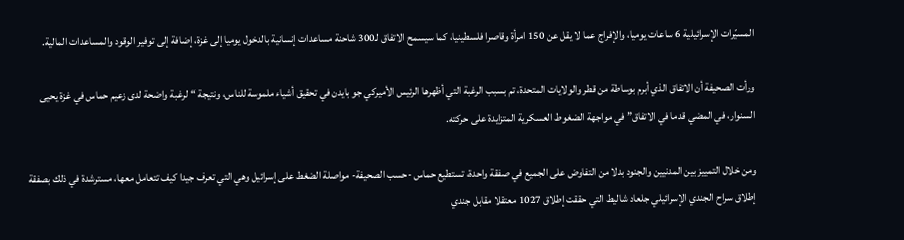المسيّرات الإسرائيلية 6 ساعات يوميا، والإفراج عما لا يقل عن 150 امرأة وقاصرا فلسطينيا، كما سيسمح الاتفاق لـ300 شاحنة مساعدات إنسانية بالدخول يوميا إلى غزة، إضافة إلى توفير الوقود والمساعدات المالية.

ورأت الصحيفة أن الاتفاق الذي أبرم بوساطة من قطر والولايات المتحدة، تم بسبب الرغبة التي أظهرها الرئيس الأميركي جو بايدن في تحقيق أشياء ملموسة للناس، ونتيجة “لرغبة واضحة لدى زعيم حماس في غزة يحيى السنوار، في المضي قدما في الاتفاق” في مواجهة الضغوط العسكرية المتزايدة على حركته.

ومن خلال التمييز بين المدنيين والجنود بدلا من التفاوض على الجميع في صفقة واحدة، تستطيع حماس -حسب الصحيفة- مواصلة الضغط على إسرائيل وهي التي تعرف جيدا كيف تتعامل معها، مسترشدة في ذلك بصفقة إطلاق سراح الجندي الإسرائيلي جلعاد شاليط التي حققت إطلاق 1027 معتقلا مقابل جندي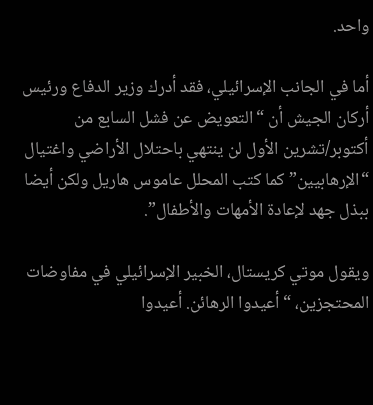واحد.

أما في الجانب الإسرائيلي، فقد أدرك وزير الدفاع ورئيس أركان الجيش أن “التعويض عن فشل السابع من أكتوبر/تشرين الأول لن ينتهي باحتلال الأراضي واغتيال “الإرهابيين” كما كتب المحلل عاموس هاريل ولكن أيضا ببذل جهد لإعادة الأمهات والأطفال”.

ويقول موتي كريستال، الخبير الإسرائيلي في مفاوضات المحتجزين، “أعيدوا الرهائن. أعيدوا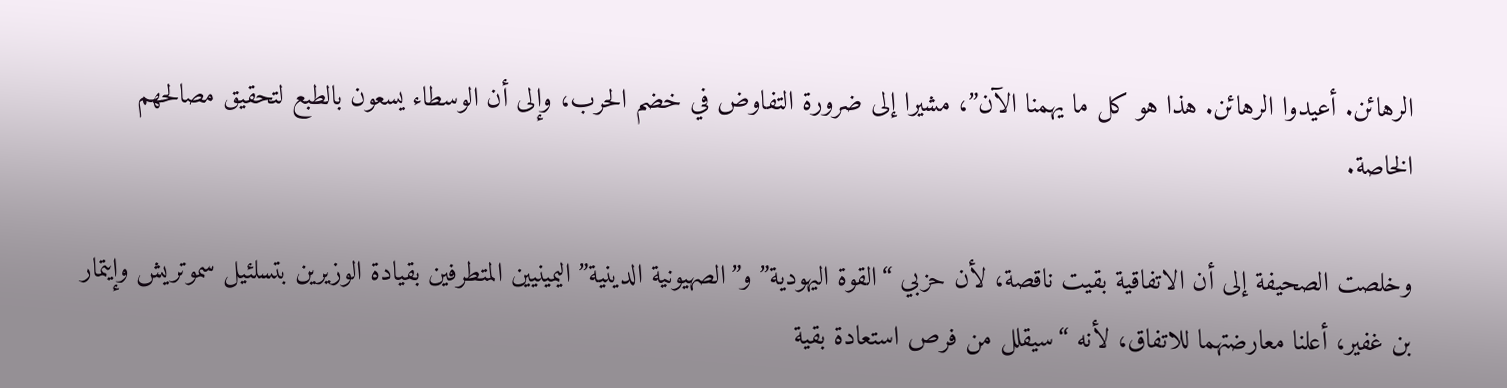الرهائن. أعيدوا الرهائن. هذا هو كل ما يهمنا الآن”، مشيرا إلى ضرورة التفاوض في خضم الحرب، وإلى أن الوسطاء يسعون بالطبع لتحقيق مصالحهم الخاصة.

وخلصت الصحيفة إلى أن الاتفاقية بقيت ناقصة، لأن حزبي “القوة اليهودية” و”الصهيونية الدينية” اليمينيين المتطرفين بقيادة الوزيرين بتسلئيل سموتريش وإيتمار بن غفير، أعلنا معارضتهما للاتفاق، لأنه “سيقلل من فرص استعادة بقية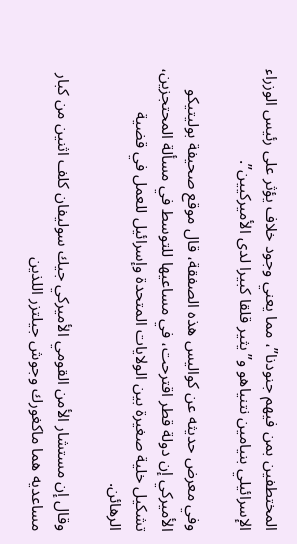المختطفين بمن فيهم جنودنا”، مما يعني وجود خلاف يؤثر على رئيس الوزراء الإسرائيلي بنيامين نتنياهو و”يثير قلقا كبيرا لدى الأميركيين”.

وفي معرض حديثه عن كواليس هذه الصفقة، قال موقع صحيفة بوليتيكو الأميركي إن دولة قطر اقترحت، في مساعيها للتوسط في مسألة المحتجزين، تشكيل خلية صغيرة بين الولايات المتحدة وإسرائيل للعمل في قضية الرهائن.

وقال إن مستشار الأمن القومي الأميركي جيك سوليفان كلف اثنين من كبار مساعديه هما ماكغورك وجوش جيلتزر اللذين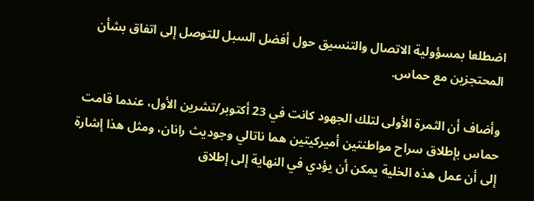اضطلعا بمسؤولية الاتصال والتنسيق حول أفضل السبل للتوصل إلى اتفاق بشأن المحتجزين مع حماس.

وأضاف أن الثمرة الأولى لتلك الجهود كانت في 23 أكتوبر/تشرين الأول، عندما قامت حماس بإطلاق سراح مواطنتين أميركيتين هما ناتالي وجوديث رانان، ومثل هذا إشارة إلى أن عمل هذه الخلية يمكن أن يؤدي في النهاية إلى إطلاق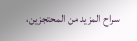سراح المزيد من المحتجزين،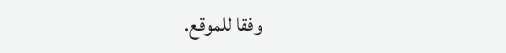وفقا للموقع.